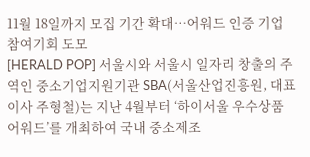11월 18일까지 모집 기간 확대…어워드 인증 기업 참여기회 도모
[HERALD POP] 서울시와 서울시 일자리 창출의 주역인 중소기업지원기관 SBA(서울산업진흥원, 대표이사 주형철)는 지난 4월부터 ‘하이서울 우수상품 어워드’를 개최하여 국내 중소제조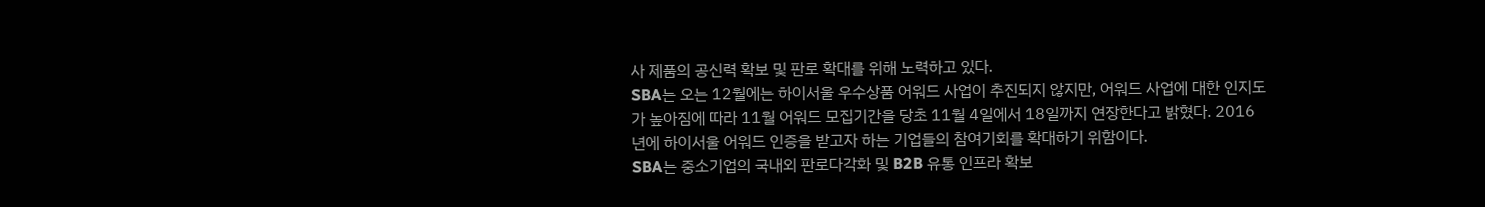사 제품의 공신력 확보 및 판로 확대를 위해 노력하고 있다.
SBA는 오는 12월에는 하이서울 우수상품 어워드 사업이 추진되지 않지만, 어워드 사업에 대한 인지도가 높아짐에 따라 11월 어워드 모집기간을 당초 11월 4일에서 18일까지 연장한다고 밝혔다. 2016년에 하이서울 어워드 인증을 받고자 하는 기업들의 참여기회를 확대하기 위함이다.
SBA는 중소기업의 국내외 판로다각화 및 B2B 유통 인프라 확보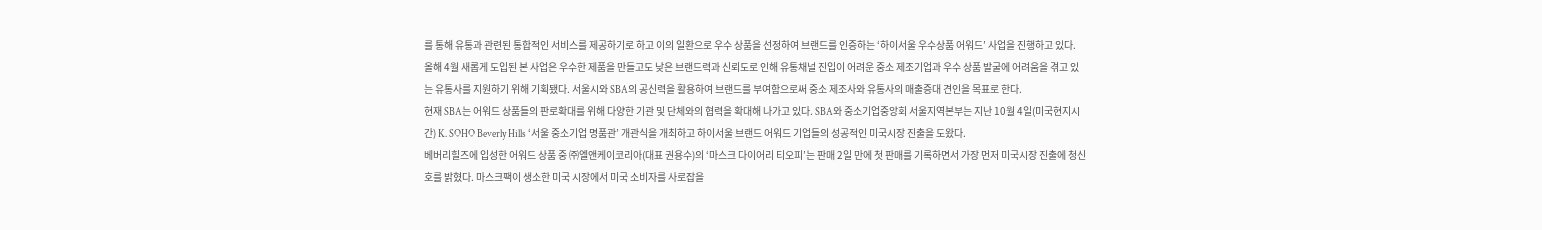를 통해 유통과 관련된 통합적인 서비스를 제공하기로 하고 이의 일환으로 우수 상품을 선정하여 브랜드를 인증하는 ‘하이서울 우수상품 어워드’ 사업을 진행하고 있다.
올해 4월 새롭게 도입된 본 사업은 우수한 제품을 만들고도 낮은 브랜드력과 신뢰도로 인해 유통채널 진입이 어려운 중소 제조기업과 우수 상품 발굴에 어려움을 겪고 있는 유통사를 지원하기 위해 기획됐다. 서울시와 SBA의 공신력을 활용하여 브랜드를 부여함으로써 중소 제조사와 유통사의 매출증대 견인을 목표로 한다.
현재 SBA는 어워드 상품들의 판로확대를 위해 다양한 기관 및 단체와의 협력을 확대해 나가고 있다. SBA와 중소기업중앙회 서울지역본부는 지난 10월 4일(미국현지시간) K. SOHO Beverly Hills ‘서울 중소기업 명품관’ 개관식을 개최하고 하이서울 브랜드 어워드 기업들의 성공적인 미국시장 진출을 도왔다.
베버리힐즈에 입성한 어워드 상품 중 ㈜엘앤케이코리아(대표 권용수)의 ‘마스크 다이어리 티오피’는 판매 2일 만에 첫 판매를 기록하면서 가장 먼저 미국시장 진출에 청신호를 밝혔다. 마스크팩이 생소한 미국 시장에서 미국 소비자를 사로잡을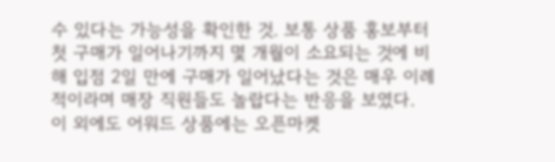수 있다는 가능성을 확인한 것. 보통 상품 홍보부터 첫 구매가 일어나기까지 몇 개월이 소요되는 것에 비해 입점 2일 만에 구매가 일어났다는 것은 매우 이례적이라며 매장 직원들도 놀랍다는 반응을 보였다.
이 외에도 어워드 상품에는 오픈마켓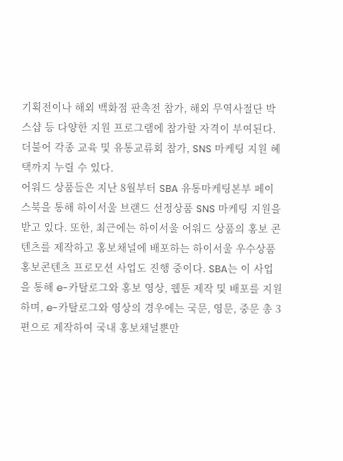기획전이나 해외 백화점 판촉전 참가, 해외 무역사절단 박스샵 등 다양한 지원 프로그램에 참가할 자격이 부여된다. 더불어 각종 교육 및 유통교류회 참가, SNS 마케팅 지원 혜택까지 누릴 수 있다.
어워드 상품들은 지난 8월부터 SBA 유통마케팅본부 페이스북을 통해 하이서울 브랜드 선정상품 SNS 마케팅 지원을 받고 있다. 또한, 최근에는 하이서울 어워드 상품의 홍보 콘텐츠를 제작하고 홍보채널에 배포하는 하이서울 우수상품 홍보콘텐츠 프로모션 사업도 진행 중이다. SBA는 이 사업을 통해 e-카탈로그와 홍보 영상, 웹툰 제작 및 배포를 지원하며, e-카탈로그와 영상의 경우에는 국문, 영문, 중문 총 3편으로 제작하여 국내 홍보채널뿐만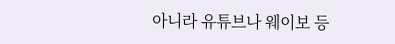아니라 유튜브나 웨이보 등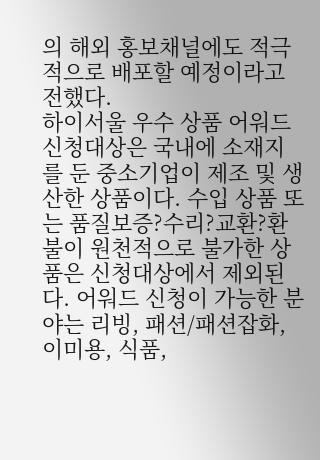의 해외 홍보채널에도 적극적으로 배포할 예정이라고 전했다.
하이서울 우수 상품 어워드 신청대상은 국내에 소재지를 둔 중소기업이 제조 및 생산한 상품이다. 수입 상품 또는 품질보증?수리?교환?환불이 원천적으로 불가한 상품은 신청대상에서 제외된다. 어워드 신청이 가능한 분야는 리빙, 패션/패션잡화, 이미용, 식품,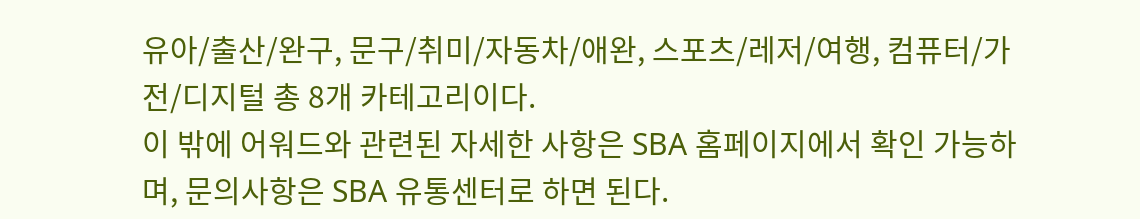유아/출산/완구, 문구/취미/자동차/애완, 스포츠/레저/여행, 컴퓨터/가전/디지털 총 8개 카테고리이다.
이 밖에 어워드와 관련된 자세한 사항은 SBA 홈페이지에서 확인 가능하며, 문의사항은 SBA 유통센터로 하면 된다.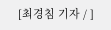[최경침 기자 / ]